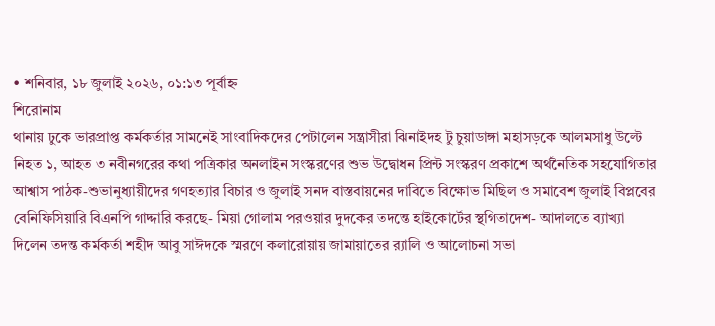• শনিবার, ১৮ জুলাই ২০২৬, ০১:১৩ পূর্বাহ্ন
শিরোনাম
থানায় ঢুকে ভারপ্রাপ্ত কর্মকর্তার সামনেই সাংবাদিকদের পেটালেন সন্ত্রাসীরা ঝিনাইদহ টু চুয়াডাঙ্গা মহাসড়কে আলমসাধু উল্টে নিহত ১, আহত ৩ নবীনগরের কথা পত্রিকার অনলাইন সংস্করণের শুভ উদ্বোধন প্রিন্ট সংস্করণ প্রকাশে অর্থনৈতিক সহযোগিতার আশ্বাস পাঠক-শুভানুধ্যায়ীদের গণহত্যার বিচার ও জুলাই সনদ বাস্তবায়নের দাবিতে বিক্ষোভ মিছিল ও সমাবেশ জুলাই বিপ্লবের বেনিফিসিয়ারি বিএনপি গাদ্দারি করছে- মিয়া গোলাম পরওয়ার দুদকের তদন্তে হাইকোর্টের স্থগিতাদেশ- আদালতে ব্যাখ্যা দিলেন তদন্ত কর্মকর্তা শহীদ আবু সাঈদকে স্মরণে কলারোয়ায় জামায়াতের র‍্যালি ও আলোচনা সভা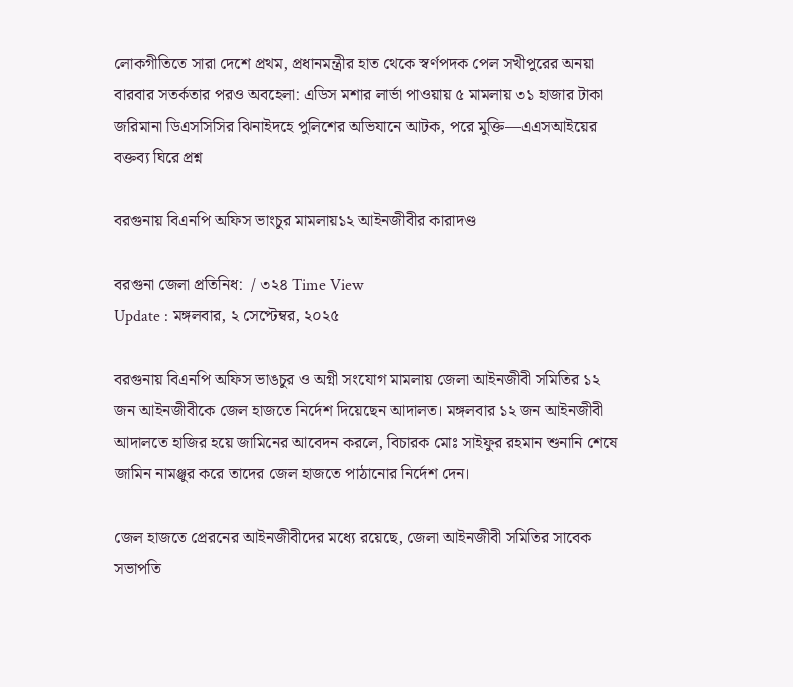লোকগীতিতে সারা দেশে প্রথম, প্রধানমন্ত্রীর হাত থেকে স্বর্ণপদক পেল সখীপুরের অনয়া বারবার সতর্কতার পরও অবহেলা: এডিস মশার লার্ভা পাওয়ায় ৫ মামলায় ৩১ হাজার টাকা জরিমানা ডিএসসিসির ঝিনাইদহে পুলিশের অভিযানে আটক, পরে মুক্তি—এএসআইয়ের বক্তব্য ঘিরে প্রশ্ন

বরগুনায় বিএনপি অফিস ভাংচুর মামলায়১২ আইনজীবীর কারাদণ্ড

বরগুনা জেলা প্রতিনিধ:  / ৩২৪ Time View
Update : মঙ্গলবার, ২ সেপ্টেম্বর, ২০২৫

বরগুনায় বিএনপি অফিস ভাঙচুর ও অগ্নী সংযোগ মামলায় জেলা আইনজীবী সমিতির ১২ জন আইনজীবীকে জেল হাজতে নির্দেশ দিয়েছেন আদালত। মঙ্গলবার ১২ জন আইনজীবী আদালতে হাজির হয়ে জামিনের আবেদন করলে, বিচারক মোঃ সাইফুর রহমান শুনানি শেষে জামিন নামঞ্জুর করে তাদের জেল হাজতে পাঠানোর নির্দেশ দেন।

জেল হাজতে প্রেরনের আইনজীবীদের মধ্যে রয়েছে, জেলা আইনজীবী সমিতির সাবেক সভাপতি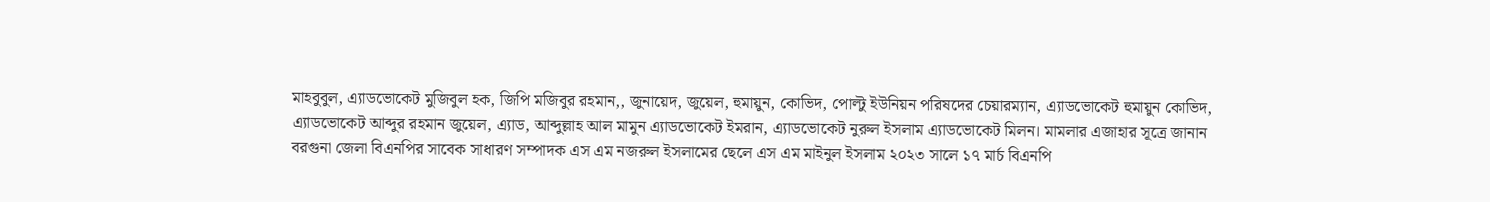মাহবুবুল, এ্যাডভোকেট মুজিবুল হক, জিপি মজিবুর রহমান,, জুনায়েদ, জুয়েল, হুমায়ুন, কোভিদ, পোল্টু ইউনিয়ন পরিষদের চেয়ারম্যান, এ্যাডভোকেট হুমায়ুন কোভিদ, এ্যাডভোকেট আব্দুর রহমান জুয়েল, এ্যাড, আব্দুল্লাহ আল মামুন এ্যাডভোকেট ইমরান, এ্যাডভোকেট নুরুল ইসলাম এ্যাডভোকেট মিলন। মামলার এজাহার সূত্রে জানান বরগুনা জেলা বিএনপির সাবেক সাধারণ সম্পাদক এস এম নজরুল ইসলামের ছেলে এস এম মাইনুল ইসলাম ২০২৩ সালে ১৭ মার্চ বিএনপি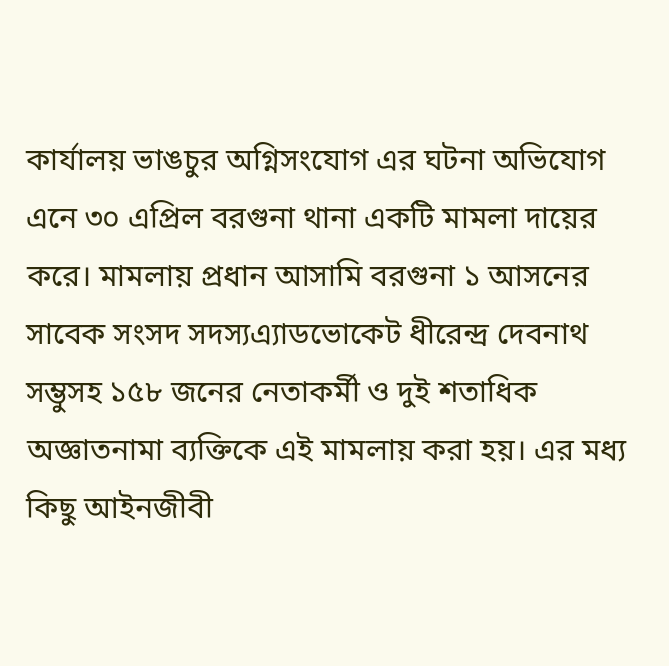কার্যালয় ভাঙচুর অগ্নিসংযোগ এর ঘটনা অভিযোগ এনে ৩০ এপ্রিল বরগুনা থানা একটি মামলা দায়ের করে। মামলায় প্রধান আসামি বরগুনা ১ আসনের সাবেক সংসদ সদস্যএ্যাডভোকেট ধীরেন্দ্র দেবনাথ সম্ভুসহ ১৫৮ জনের নেতাকর্মী ও দুই শতাধিক অজ্ঞাতনামা ব্যক্তিকে এই মামলায় করা হয়। এর মধ্য কিছু আইনজীবী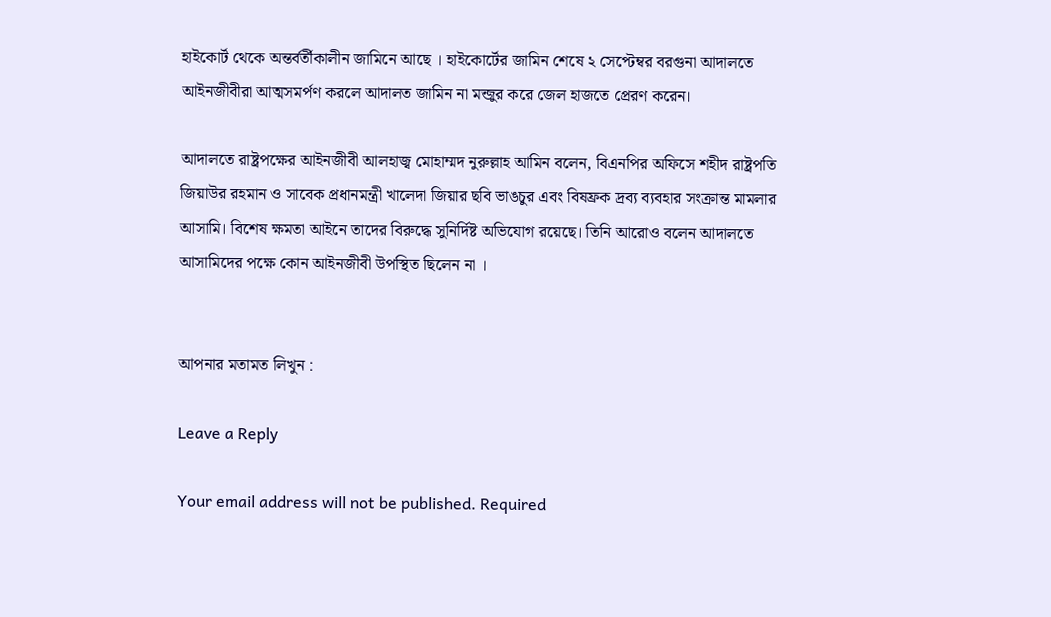হাইকোর্ট থেকে অন্তর্বর্তীকালীন জামিনে আছে । হাইকোর্টের জামিন শেষে ২ সেপ্টেম্বর বরগুনা আদালতে আইনজীবীরা আত্মসমর্পণ করলে আদালত জামিন না মন্জুর করে জেল হাজতে প্রেরণ করেন।

আদালতে রাষ্ট্রপক্ষের আইনজীবী আলহাজ্ব মোহাম্মদ নুরুল্লাহ আমিন বলেন, বিএনপির অফিসে শহীদ রাষ্ট্রপতি জিয়াউর রহমান ও সাবেক প্রধানমন্ত্রী খালেদা জিয়ার ছবি ভাঙচুর এবং বিষফ্রক দ্রব্য ব্যবহার সংক্রান্ত মামলার আসামি। বিশেষ ক্ষমতা আইনে তাদের বিরুদ্ধে সুনির্দিষ্ট অভিযোগ রয়েছে। তিনি আরোও বলেন আদালতে আসামিদের পক্ষে কোন আইনজীবী উপস্থিত ছিলেন না ।


আপনার মতামত লিখুন :

Leave a Reply

Your email address will not be published. Required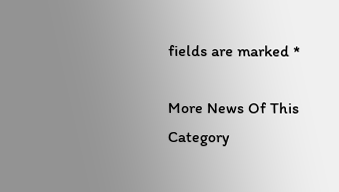fields are marked *

More News Of This Category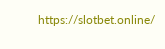https://slotbet.online/